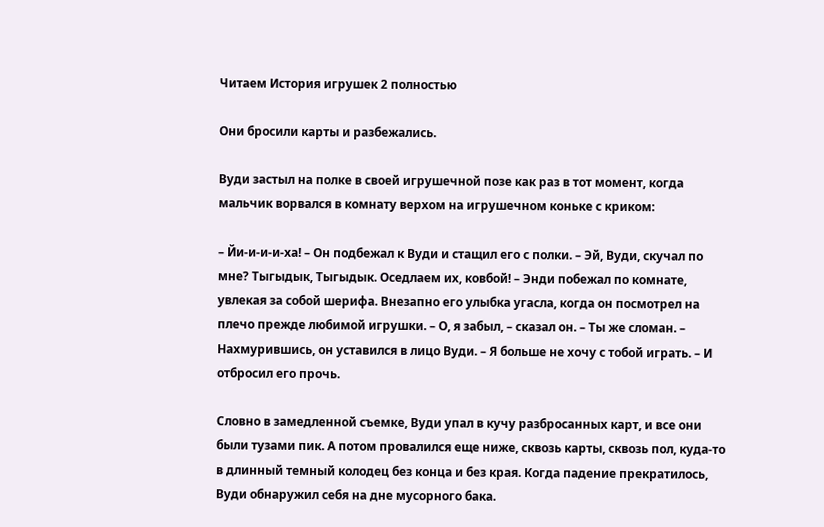Читаем История игрушек 2 полностью

Они бросили карты и разбежались.

Вуди застыл на полке в своей игрушечной позе как раз в тот момент, когда мальчик ворвался в комнату верхом на игрушечном коньке с криком:

– Йи-и-и-и-ха! – Он подбежал к Вуди и стащил его с полки. – Эй, Вуди, скучал по мне? Тыгыдык, Тыгыдык. Оседлаем их, ковбой! – Энди побежал по комнате, увлекая за собой шерифа. Внезапно его улыбка угасла, когда он посмотрел на плечо прежде любимой игрушки. – О, я забыл, – сказал он. – Ты же сломан. – Нахмурившись, он уставился в лицо Вуди. – Я больше не хочу с тобой играть. – И отбросил его прочь.

Словно в замедленной съемке, Вуди упал в кучу разбросанных карт, и все они были тузами пик. А потом провалился еще ниже, сквозь карты, сквозь пол, куда-то в длинный темный колодец без конца и без края. Когда падение прекратилось, Вуди обнаружил себя на дне мусорного бака.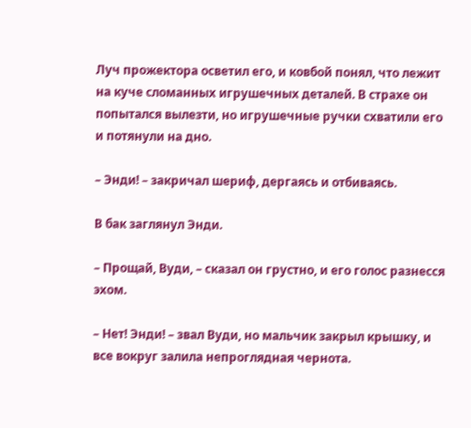Луч прожектора осветил его, и ковбой понял, что лежит на куче сломанных игрушечных деталей. В страхе он попытался вылезти, но игрушечные ручки схватили его и потянули на дно.

– Энди! – закричал шериф, дергаясь и отбиваясь.

В бак заглянул Энди.

– Прощай, Вуди, – сказал он грустно, и его голос разнесся эхом.

– Нет! Энди! – звал Вуди, но мальчик закрыл крышку, и все вокруг залила непроглядная чернота.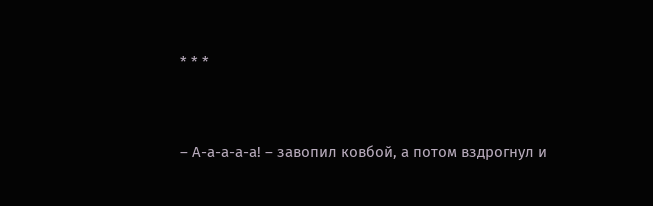* * *


– А-а-а-а-а! – завопил ковбой, а потом вздрогнул и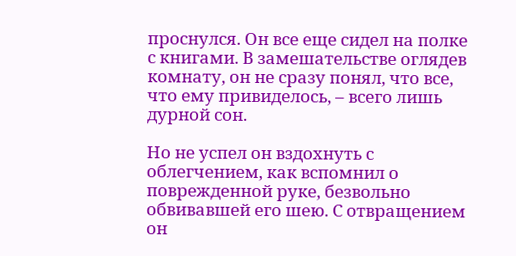проснулся. Он все еще сидел на полке с книгами. В замешательстве оглядев комнату, он не сразу понял, что все, что ему привиделось, – всего лишь дурной сон.

Но не успел он вздохнуть с облегчением, как вспомнил о поврежденной руке, безвольно обвивавшей его шею. С отвращением он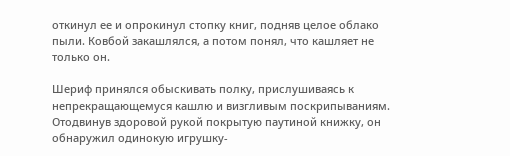откинул ее и опрокинул стопку книг, подняв целое облако пыли. Ковбой закашлялся, а потом понял, что кашляет не только он.

Шериф принялся обыскивать полку, прислушиваясь к непрекращающемуся кашлю и визгливым поскрипываниям. Отодвинув здоровой рукой покрытую паутиной книжку, он обнаружил одинокую игрушку-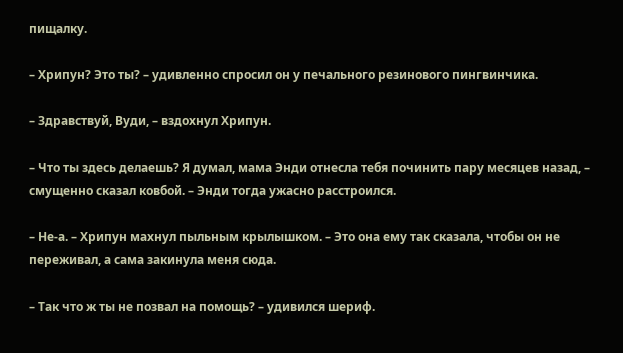пищалку.

– Хрипун? Это ты? – удивленно спросил он у печального резинового пингвинчика.

– Здравствуй, Вуди, – вздохнул Хрипун.

– Что ты здесь делаешь? Я думал, мама Энди отнесла тебя починить пару месяцев назад, – смущенно сказал ковбой. – Энди тогда ужасно расстроился.

– Не-а. – Хрипун махнул пыльным крылышком. – Это она ему так сказала, чтобы он не переживал, а сама закинула меня сюда.

– Так что ж ты не позвал на помощь? – удивился шериф.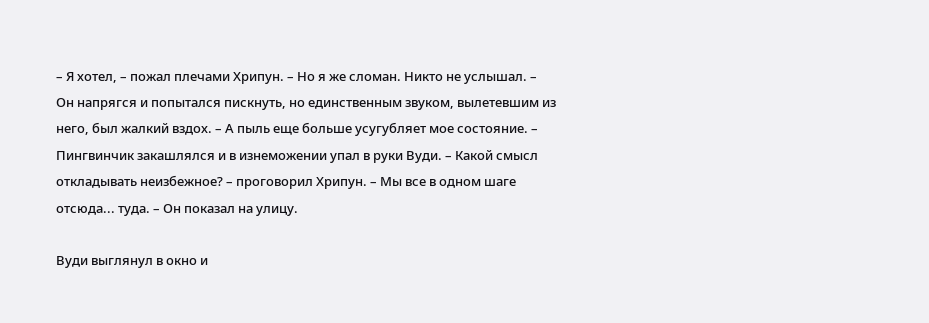– Я хотел, – пожал плечами Хрипун. – Но я же сломан. Никто не услышал. – Он напрягся и попытался пискнуть, но единственным звуком, вылетевшим из него, был жалкий вздох. – А пыль еще больше усугубляет мое состояние. – Пингвинчик закашлялся и в изнеможении упал в руки Вуди. – Какой смысл откладывать неизбежное? – проговорил Хрипун. – Мы все в одном шаге отсюда... туда. – Он показал на улицу.

Вуди выглянул в окно и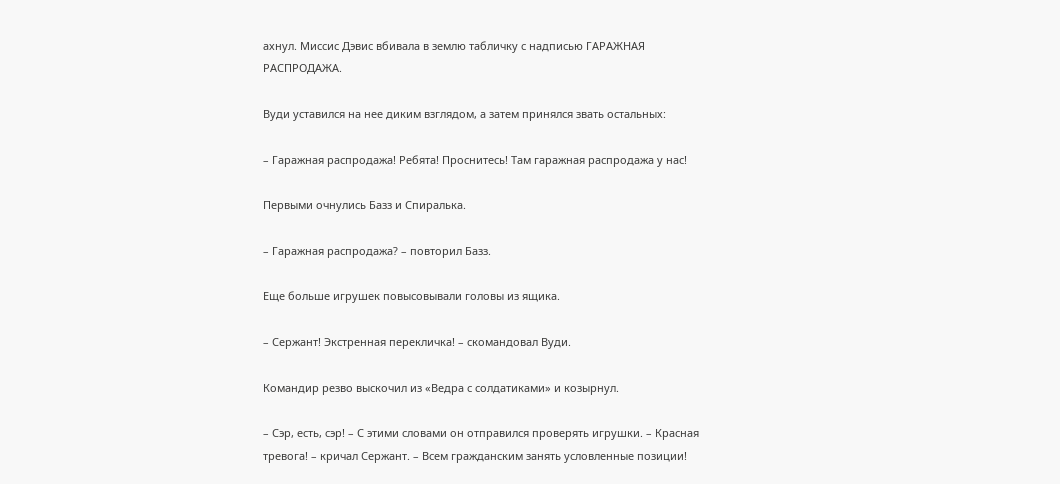ахнул. Миссис Дэвис вбивала в землю табличку с надписью ГАРАЖНАЯ РАСПРОДАЖА.

Вуди уставился на нее диким взглядом, а затем принялся звать остальных:

– Гаражная распродажа! Ребята! Проснитесь! Там гаражная распродажа у нас!

Первыми очнулись Базз и Спиралька.

– Гаражная распродажа? – повторил Базз.

Еще больше игрушек повысовывали головы из ящика.

– Сержант! Экстренная перекличка! – скомандовал Вуди.

Командир резво выскочил из «Ведра с солдатиками» и козырнул.

– Сэр, есть, сэр! – С этими словами он отправился проверять игрушки. – Красная тревога! – кричал Сержант. – Всем гражданским занять условленные позиции!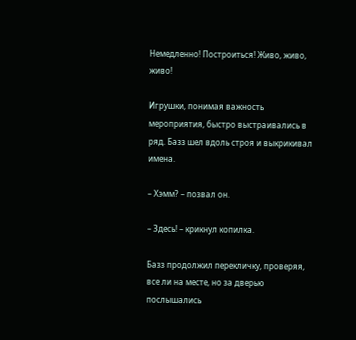Немедленно! Построиться! Живо, живо, живо!

Игрушки, понимая важность мероприятия, быстро выстраивались в ряд. Базз шел вдоль строя и выкрикивал имена.

– Хэмм? – позвал он.

– Здесь! – крикнул копилка.

Базз продолжил перекличку, проверяя, все ли на месте, но за дверью послышались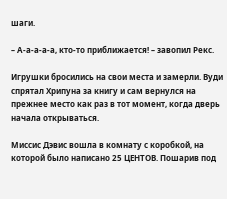шаги.

– А-а-а-а-а, кто-то приближается! – завопил Рекс.

Игрушки бросились на свои места и замерли. Вуди спрятал Хрипуна за книгу и сам вернулся на прежнее место как раз в тот момент, когда дверь начала открываться.

Миссис Дэвис вошла в комнату с коробкой, на которой было написано 25 ЦЕНТОВ. Пошарив под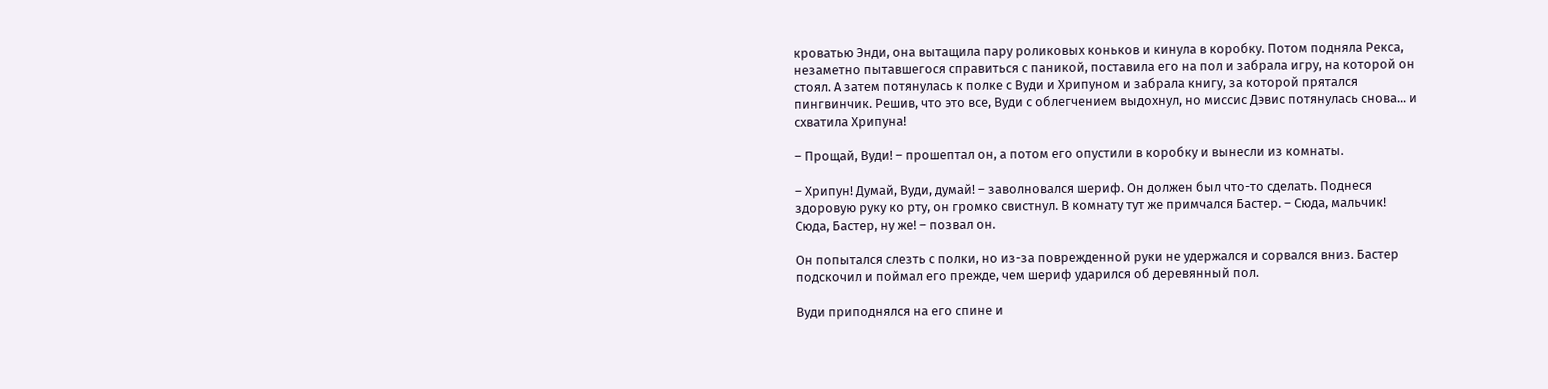кроватью Энди, она вытащила пару роликовых коньков и кинула в коробку. Потом подняла Рекса, незаметно пытавшегося справиться с паникой, поставила его на пол и забрала игру, на которой он стоял. А затем потянулась к полке с Вуди и Хрипуном и забрала книгу, за которой прятался пингвинчик. Решив, что это все, Вуди с облегчением выдохнул, но миссис Дэвис потянулась снова... и схватила Хрипуна!

– Прощай, Вуди! – прошептал он, а потом его опустили в коробку и вынесли из комнаты.

– Хрипун! Думай, Вуди, думай! – заволновался шериф. Он должен был что-то сделать. Поднеся здоровую руку ко рту, он громко свистнул. В комнату тут же примчался Бастер. – Сюда, мальчик! Сюда, Бастер, ну же! – позвал он.

Он попытался слезть с полки, но из-за поврежденной руки не удержался и сорвался вниз. Бастер подскочил и поймал его прежде, чем шериф ударился об деревянный пол.

Вуди приподнялся на его спине и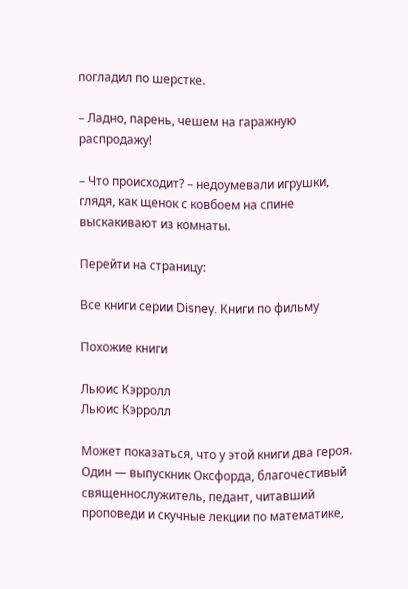погладил по шерстке.

– Ладно, парень, чешем на гаражную распродажу!

– Что происходит? – недоумевали игрушки, глядя, как щенок с ковбоем на спине выскакивают из комнаты.

Перейти на страницу:

Все книги серии Disney. Книги по фильму

Похожие книги

Льюис Кэрролл
Льюис Кэрролл

Может показаться, что у этой книги два героя. Один — выпускник Оксфорда, благочестивый священнослужитель, педант, читавший проповеди и скучные лекции по математике,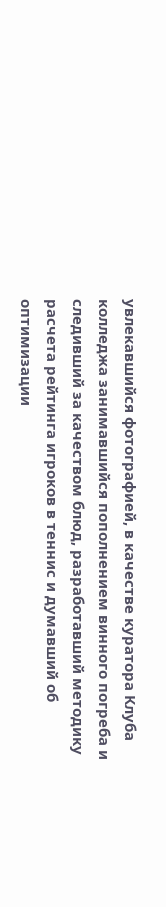увлекавшийся фотографией, в качестве куратора Клуба колледжа занимавшийся пополнением винного погреба и следивший за качеством блюд, разработавший методику расчета рейтинга игроков в теннис и думавший об оптимизации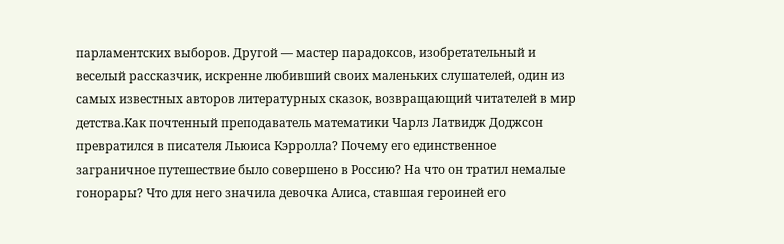парламентских выборов. Другой — мастер парадоксов, изобретательный и веселый рассказчик, искренне любивший своих маленьких слушателей, один из самых известных авторов литературных сказок, возвращающий читателей в мир детства.Как почтенный преподаватель математики Чарлз Латвидж Доджсон превратился в писателя Льюиса Кэрролла? Почему его единственное заграничное путешествие было совершено в Россию? На что он тратил немалые гонорары? Что для него значила девочка Алиса, ставшая героиней его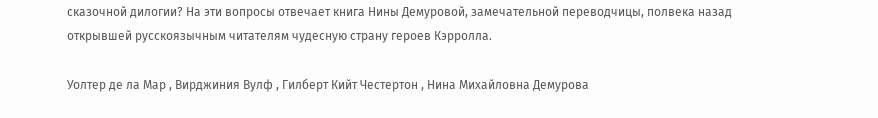сказочной дилогии? На эти вопросы отвечает книга Нины Демуровой, замечательной переводчицы, полвека назад открывшей русскоязычным читателям чудесную страну героев Кэрролла.

Уолтер де ла Мар , Вирджиния Вулф , Гилберт Кийт Честертон , Нина Михайловна Демурова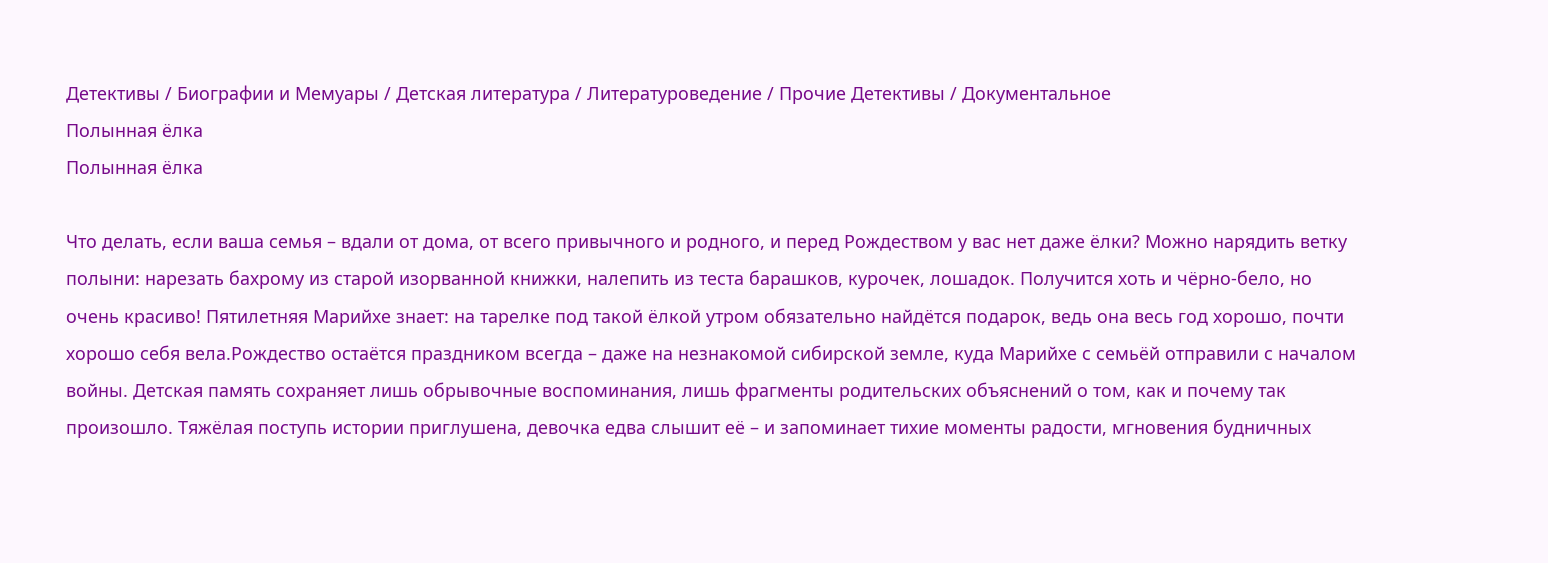Детективы / Биографии и Мемуары / Детская литература / Литературоведение / Прочие Детективы / Документальное
Полынная ёлка
Полынная ёлка

Что делать, если ваша семья – вдали от дома, от всего привычного и родного, и перед Рождеством у вас нет даже ёлки? Можно нарядить ветку полыни: нарезать бахрому из старой изорванной книжки, налепить из теста барашков, курочек, лошадок. Получится хоть и чёрно-бело, но очень красиво! Пятилетняя Марийхе знает: на тарелке под такой ёлкой утром обязательно найдётся подарок, ведь она весь год хорошо, почти хорошо себя вела.Рождество остаётся праздником всегда – даже на незнакомой сибирской земле, куда Марийхе с семьёй отправили с началом войны. Детская память сохраняет лишь обрывочные воспоминания, лишь фрагменты родительских объяснений о том, как и почему так произошло. Тяжёлая поступь истории приглушена, девочка едва слышит её – и запоминает тихие моменты радости, мгновения будничных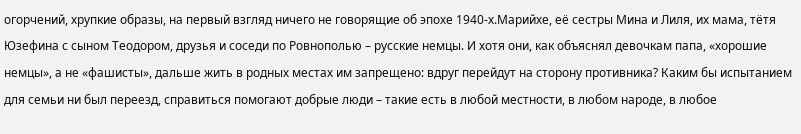огорчений, хрупкие образы, на первый взгляд ничего не говорящие об эпохе 1940-х.Марийхе, её сестры Мина и Лиля, их мама, тётя Юзефина с сыном Теодором, друзья и соседи по Ровнополью – русские немцы. И хотя они, как объяснял девочкам папа, «хорошие немцы», а не «фашисты», дальше жить в родных местах им запрещено: вдруг перейдут на сторону противника? Каким бы испытанием для семьи ни был переезд, справиться помогают добрые люди – такие есть в любой местности, в любом народе, в любое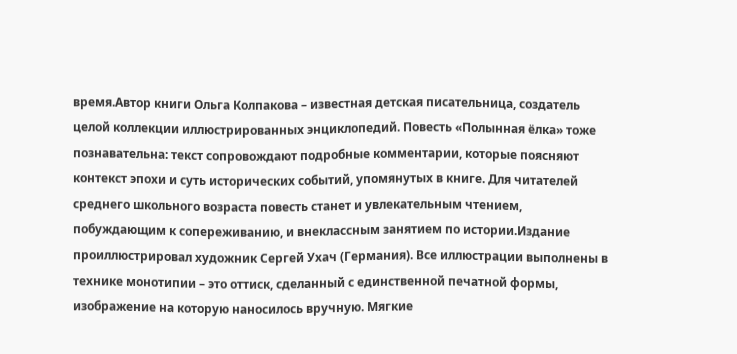время.Автор книги Ольга Колпакова – известная детская писательница, создатель целой коллекции иллюстрированных энциклопедий. Повесть «Полынная ёлка» тоже познавательна: текст сопровождают подробные комментарии, которые поясняют контекст эпохи и суть исторических событий, упомянутых в книге. Для читателей среднего школьного возраста повесть станет и увлекательным чтением, побуждающим к сопереживанию, и внеклассным занятием по истории.Издание проиллюстрировал художник Сергей Ухач (Германия). Все иллюстрации выполнены в технике монотипии – это оттиск, сделанный с единственной печатной формы, изображение на которую наносилось вручную. Мягкие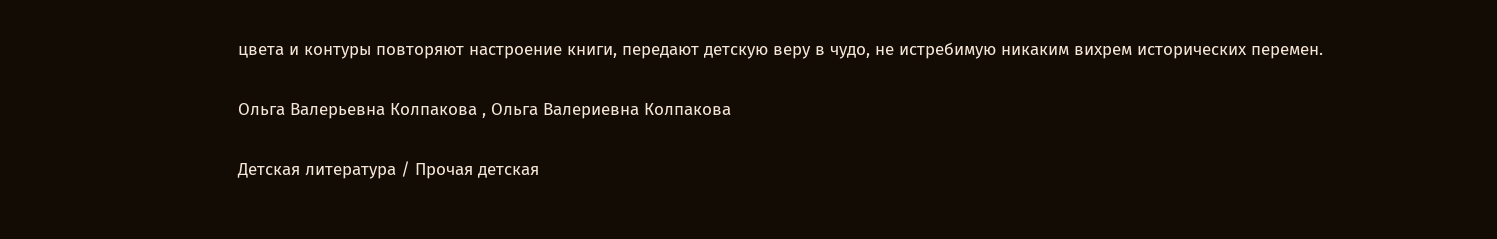цвета и контуры повторяют настроение книги, передают детскую веру в чудо, не истребимую никаким вихрем исторических перемен.

Ольга Валерьевна Колпакова , Ольга Валериевна Колпакова

Детская литература / Прочая детская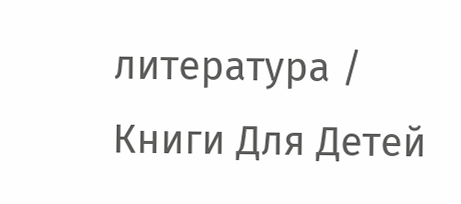литература / Книги Для Детей